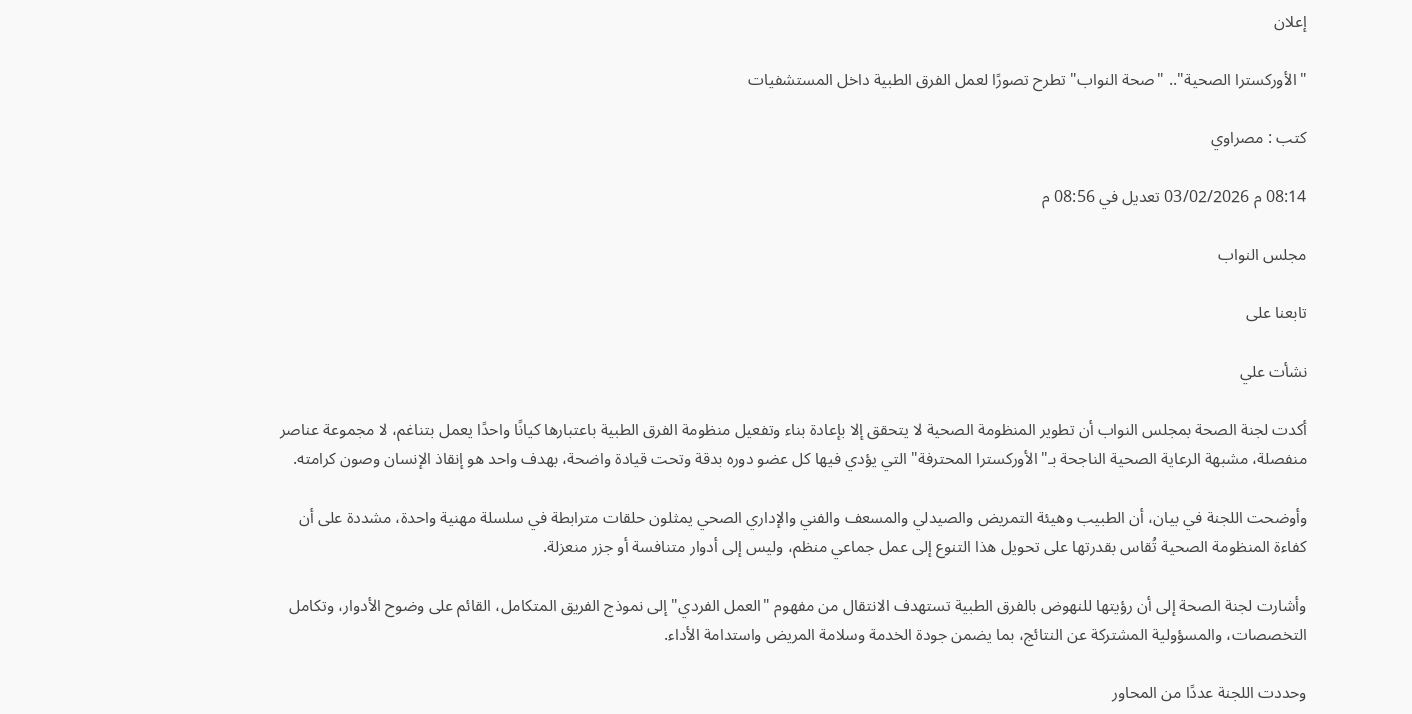إعلان

"الأوركسترا الصحية".. "صحة النواب" تطرح تصورًا لعمل الفرق الطبية داخل المستشفيات

كتب : مصراوي

08:14 م 03/02/2026 تعديل في 08:56 م

مجلس النواب

تابعنا على

نشأت علي

أكدت لجنة الصحة بمجلس النواب أن تطوير المنظومة الصحية لا يتحقق إلا بإعادة بناء وتفعيل منظومة الفرق الطبية باعتبارها كيانًا واحدًا يعمل بتناغم، لا مجموعة عناصر منفصلة، مشبهة الرعاية الصحية الناجحة بـ"الأوركسترا المحترفة" التي يؤدي فيها كل عضو دوره بدقة وتحت قيادة واضحة، بهدف واحد هو إنقاذ الإنسان وصون كرامته.

وأوضحت اللجنة في بيان، أن الطبيب وهيئة التمريض والصيدلي والمسعف والفني والإداري الصحي يمثلون حلقات مترابطة في سلسلة مهنية واحدة، مشددة على أن كفاءة المنظومة الصحية تُقاس بقدرتها على تحويل هذا التنوع إلى عمل جماعي منظم، وليس إلى أدوار متنافسة أو جزر منعزلة.

وأشارت لجنة الصحة إلى أن رؤيتها للنهوض بالفرق الطبية تستهدف الانتقال من مفهوم "العمل الفردي" إلى نموذج الفريق المتكامل، القائم على وضوح الأدوار، وتكامل التخصصات، والمسؤولية المشتركة عن النتائج، بما يضمن جودة الخدمة وسلامة المريض واستدامة الأداء.

وحددت اللجنة عددًا من المحاور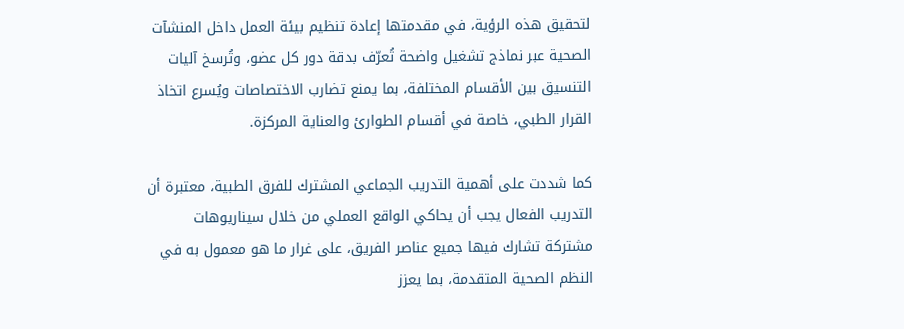لتحقيق هذه الرؤية، في مقدمتها إعادة تنظيم بيئة العمل داخل المنشآت الصحية عبر نماذج تشغيل واضحة تُعرّف بدقة دور كل عضو، وتُرسخ آليات التنسيق بين الأقسام المختلفة، بما يمنع تضارب الاختصاصات ويُسرع اتخاذ القرار الطبي، خاصة في أقسام الطوارئ والعناية المركزة.

كما شددت على أهمية التدريب الجماعي المشترك للفرق الطبية، معتبرة أن التدريب الفعال يجب أن يحاكي الواقع العملي من خلال سيناريوهات مشتركة تشارك فيها جميع عناصر الفريق، على غرار ما هو معمول به في النظم الصحية المتقدمة، بما يعزز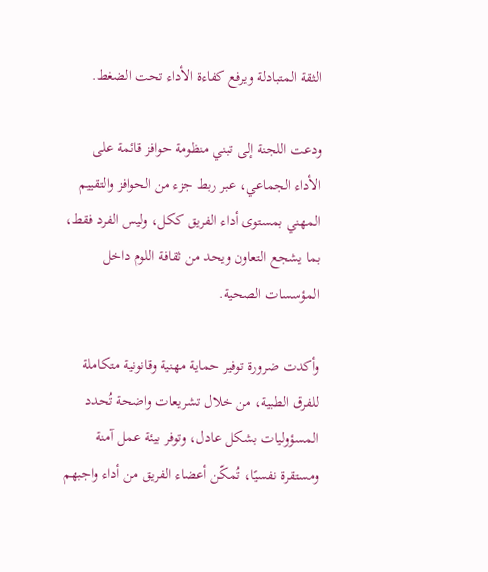الثقة المتبادلة ويرفع كفاءة الأداء تحت الضغط.

ودعت اللجنة إلى تبني منظومة حوافز قائمة على الأداء الجماعي، عبر ربط جزء من الحوافز والتقييم المهني بمستوى أداء الفريق ككل، وليس الفرد فقط، بما يشجع التعاون ويحد من ثقافة اللوم داخل المؤسسات الصحية.

وأكدت ضرورة توفير حماية مهنية وقانونية متكاملة للفرق الطبية، من خلال تشريعات واضحة تُحدد المسؤوليات بشكل عادل، وتوفر بيئة عمل آمنة ومستقرة نفسيًا، تُمكّن أعضاء الفريق من أداء واجبهم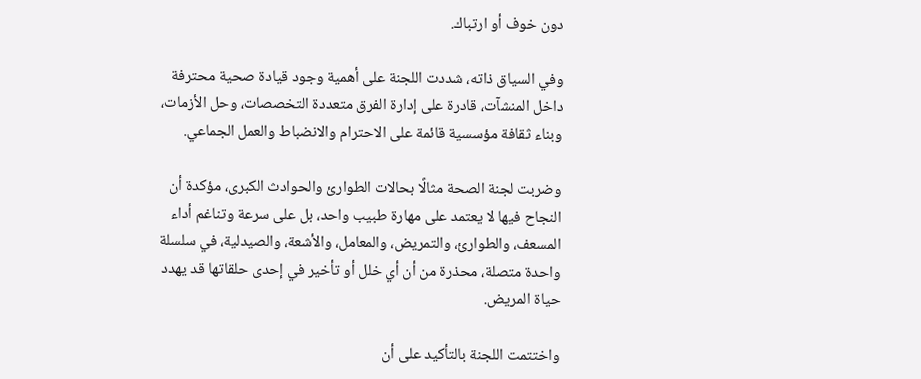دون خوف أو ارتباك.

وفي السياق ذاته، شددت اللجنة على أهمية وجود قيادة صحية محترفة داخل المنشآت، قادرة على إدارة الفرق متعددة التخصصات، وحل الأزمات، وبناء ثقافة مؤسسية قائمة على الاحترام والانضباط والعمل الجماعي.

وضربت لجنة الصحة مثالًا بحالات الطوارئ والحوادث الكبرى، مؤكدة أن النجاح فيها لا يعتمد على مهارة طبيب واحد، بل على سرعة وتناغم أداء المسعف، والطوارئ، والتمريض، والمعامل، والأشعة، والصيدلية، في سلسلة واحدة متصلة، محذرة من أن أي خلل أو تأخير في إحدى حلقاتها قد يهدد حياة المريض.

واختتمت اللجنة بالتأكيد على أن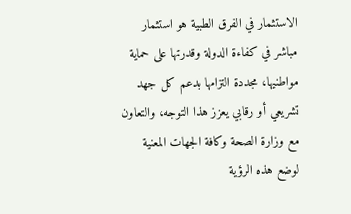الاستثمار في الفرق الطبية هو استثمار مباشر في كفاءة الدولة وقدرتها على حماية مواطنيها، مجددة التزامها بدعم كل جهد تشريعي أو رقابي يعزز هذا التوجه، والتعاون مع وزارة الصحة وكافة الجهات المعنية لوضع هذه الرؤية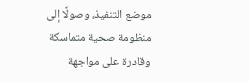موضع التنفيذ، وصولًا إلى منظومة صحية متماسكة وقادرة على مواجهة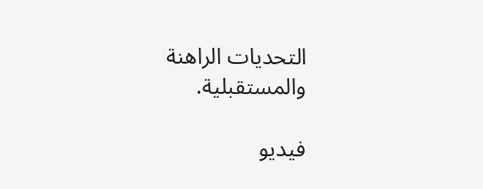التحديات الراهنة والمستقبلية.

فيديو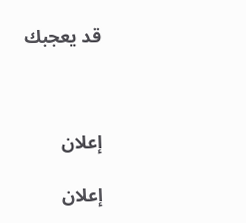قد يعجبك



إعلان

إعلان